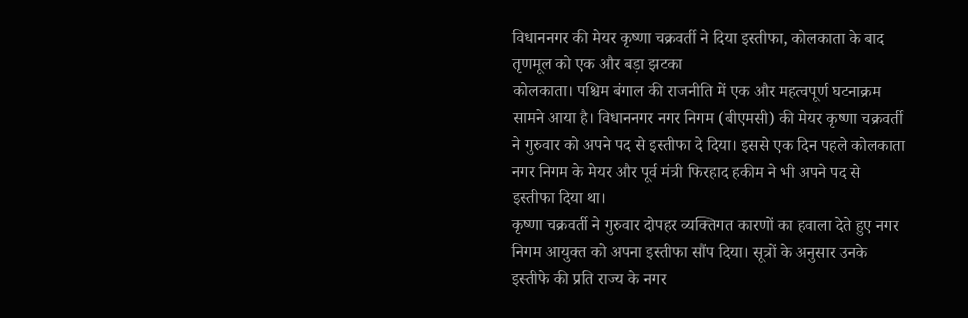विधाननगर की मेयर कृष्णा चक्रवर्ती ने दिया इस्तीफा, कोलकाता के बाद तृणमूल को एक और बड़ा झटका
कोलकाता। पश्चिम बंगाल की राजनीति में एक और महत्वपूर्ण घटनाक्रम सामने आया है। विधाननगर नगर निगम (बीएमसी) की मेयर कृष्णा चक्रवर्ती ने गुरुवार को अपने पद से इस्तीफा दे दिया। इससे एक दिन पहले कोलकाता नगर निगम के मेयर और पूर्व मंत्री फिरहाद हकीम ने भी अपने पद से इस्तीफा दिया था।
कृष्णा चक्रवर्ती ने गुरुवार दोपहर व्यक्तिगत कारणों का हवाला देते हुए नगर निगम आयुक्त को अपना इस्तीफा सौंप दिया। सूत्रों के अनुसार उनके इस्तीफे की प्रति राज्य के नगर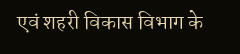एवं शहरी विकास विभाग के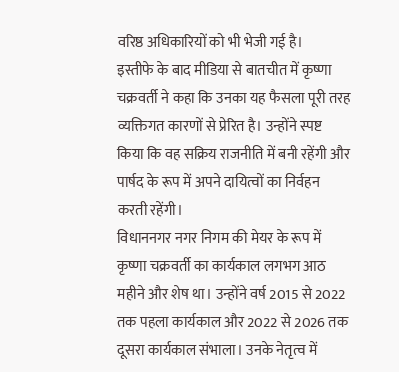वरिष्ठ अधिकारियों को भी भेजी गई है।
इस्तीफे के बाद मीडिया से बातचीत में कृष्णा चक्रवर्ती ने कहा कि उनका यह फैसला पूरी तरह व्यक्तिगत कारणों से प्रेरित है। उन्होंने स्पष्ट किया कि वह सक्रिय राजनीति में बनी रहेंगी और पार्षद के रूप में अपने दायित्वों का निर्वहन करती रहेंगी।
विधाननगर नगर निगम की मेयर के रूप में कृष्णा चक्रवर्ती का कार्यकाल लगभग आठ महीने और शेष था। उन्होंने वर्ष 2015 से 2022 तक पहला कार्यकाल और 2022 से 2026 तक दूसरा कार्यकाल संभाला। उनके नेतृत्व में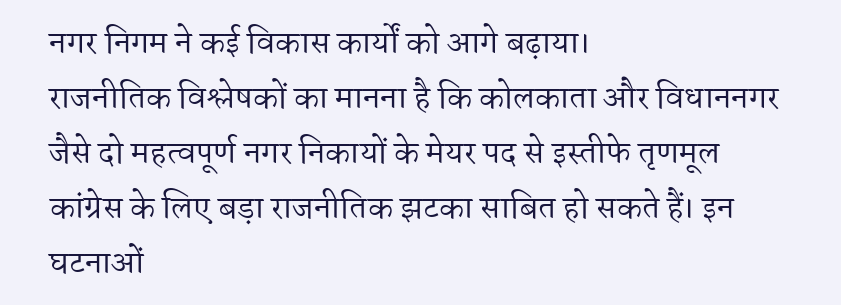नगर निगम ने कई विकास कार्यों को आगे बढ़ाया।
राजनीतिक विश्लेषकों का मानना है कि कोलकाता और विधाननगर जैसे दो महत्वपूर्ण नगर निकायों के मेयर पद से इस्तीफे तृणमूल कांग्रेस के लिए बड़ा राजनीतिक झटका साबित हो सकते हैं। इन घटनाओं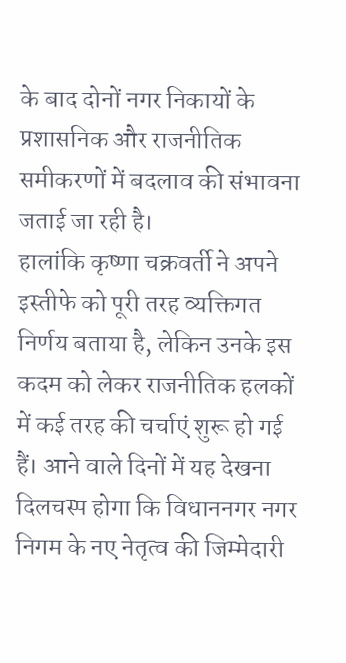के बाद दोनों नगर निकायों के प्रशासनिक और राजनीतिक समीकरणों में बदलाव की संभावना जताई जा रही है।
हालांकि कृष्णा चक्रवर्ती ने अपने इस्तीफे को पूरी तरह व्यक्तिगत निर्णय बताया है, लेकिन उनके इस कदम को लेकर राजनीतिक हलकों में कई तरह की चर्चाएं शुरू हो गई हैं। आने वाले दिनों में यह देखना दिलचस्प होगा कि विधाननगर नगर निगम के नए नेतृत्व की जिम्मेदारी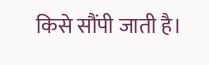किसे सौंपी जाती है।